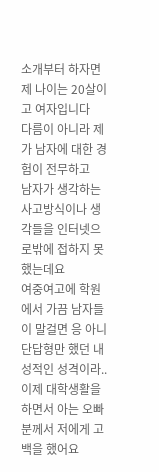소개부터 하자면 제 나이는 20살이고 여자입니다
다름이 아니라 제가 남자에 대한 경험이 전무하고
남자가 생각하는 사고방식이나 생각들을 인터넷으로밖에 접하지 못 했는데요
여중여고에 학원에서 가끔 남자들이 말걸면 응 아니 단답형만 했던 내성적인 성격이라..
이제 대학생활을 하면서 아는 오빠분께서 저에게 고백을 했어요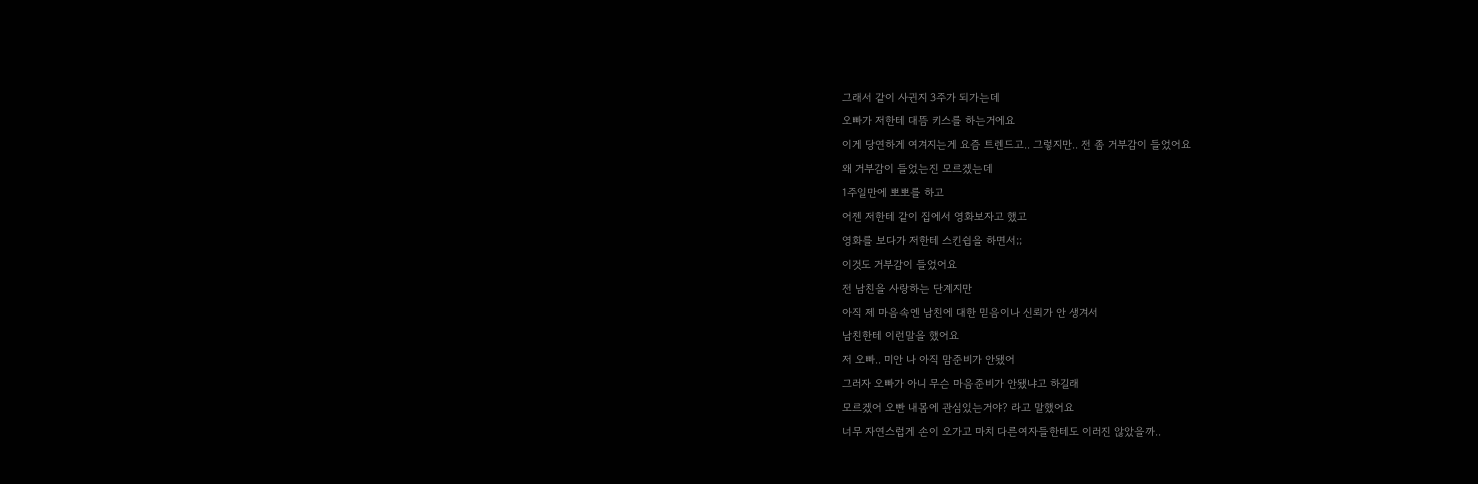그래서 같이 사귄지 3주가 되가는데
오빠가 저한테 대뜸 키스를 하는거에요
이게 당연하게 여겨지는게 요즘 트렌드고.. 그렇지만.. 전 좀 거부감이 들었어요
왜 거부감이 들었는진 모르겠는데
1주일만에 뽀뽀를 하고
어젠 저한테 같이 집에서 영화보자고 했고
영화를 보다가 저한테 스킨쉽을 하면서;;
이것도 거부감이 들었어요
전 남친을 사랑하는 단계지만
아직 제 마음속엔 남친에 대한 믿음이나 신뢰가 안 생겨서
남친한테 이런말을 했어요
저 오빠.. 미안 나 아직 맘준비가 안됐어
그러자 오빠가 아니 무슨 마음준비가 안됐냐고 하길래
모르겠어 오빤 내몸에 관심있는거야? 라고 말했어요
너무 자연스럽게 손이 오가고 마치 다른여자들한테도 이러진 않았을까..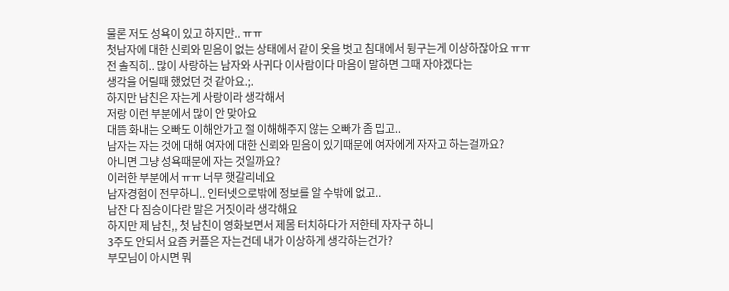물론 저도 성욕이 있고 하지만.. ㅠㅠ
첫남자에 대한 신뢰와 믿음이 없는 상태에서 같이 옷을 벗고 침대에서 뒹구는게 이상하잖아요 ㅠㅠ
전 솔직히.. 많이 사랑하는 남자와 사귀다 이사람이다 마음이 말하면 그때 자야겠다는
생각을 어릴때 했었던 것 같아요.;.
하지만 남친은 자는게 사랑이라 생각해서
저랑 이런 부분에서 많이 안 맞아요
대뜸 화내는 오빠도 이해안가고 절 이해해주지 않는 오빠가 좀 밉고..
남자는 자는 것에 대해 여자에 대한 신뢰와 믿음이 있기때문에 여자에게 자자고 하는걸까요?
아니면 그냥 성욕때문에 자는 것일까요?
이러한 부분에서 ㅠㅠ 너무 햇갈리네요
남자경험이 전무하니.. 인터넷으로밖에 정보를 알 수밖에 없고..
남잔 다 짐승이다란 말은 거짓이라 생각해요
하지만 제 남친,, 첫 남친이 영화보면서 제몸 터치하다가 저한테 자자구 하니
3주도 안되서 요즘 커플은 자는건데 내가 이상하게 생각하는건가?
부모님이 아시면 뭐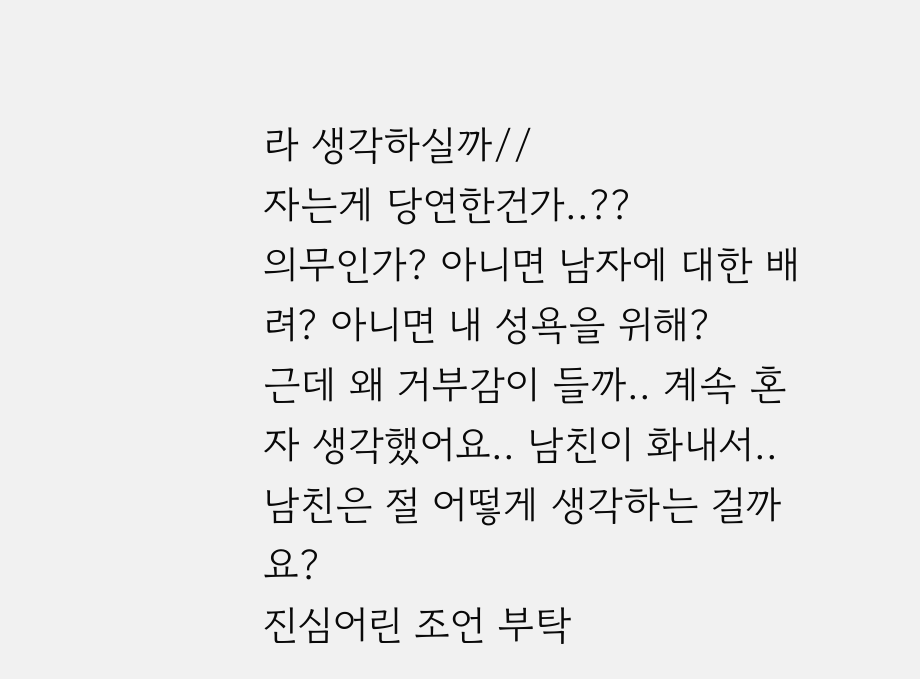라 생각하실까//
자는게 당연한건가..??
의무인가? 아니면 남자에 대한 배려? 아니면 내 성욕을 위해?
근데 왜 거부감이 들까.. 계속 혼자 생각했어요.. 남친이 화내서..
남친은 절 어떻게 생각하는 걸까요?
진심어린 조언 부탁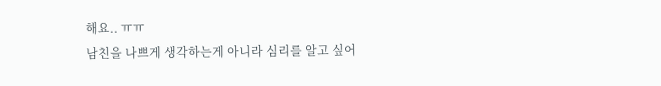해요.. ㅠㅠ
남친을 나쁘게 생각하는게 아니라 심리를 알고 싶어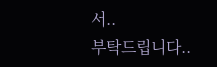서..
부탁드립니다..